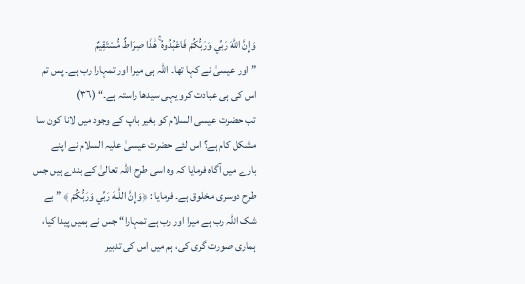وَإِنَّ اللَّهَ رَبِّي وَرَبُّكُمْ فَاعْبُدُوهُ ۚ هَٰذَا صِرَاطٌ مُّسْتَقِيمٌ
” اور عیسیٰ نے کہا تھا۔ اللہ ہی میرا اور تمہارا رب ہے۔ پس تم اس کی ہی عبادت کرو یہی سیدھا راستہ ہے۔“ (٣٦)
تب حضرت عیسی السلام کو بغیر باپ کے وجود میں لانا کون سا مشکل کام ہے؟ اس لئے حضرت عیسیٰ علیہ السلام نے اپنے بارے میں آگاہ فرمایا کہ وہ اسی طرح اللہ تعالیٰ کے بندے ہیں جس طرح دوسری مخلوق ہے۔ فرمایا : ﴿وَإِنَّ اللّٰـهَ رَبِّي وَرَبُّكُمْ ﴾ ” بے شک اللہ رب ہے میرا اور رب ہے تمہارا“ جس نے ہمیں پیدا کیا، ہماری صورت گری کی، ہم میں اس کی تدبیر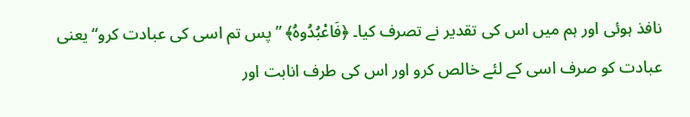نافذ ہوئی اور ہم میں اس کی تقدیر نے تصرف کیا۔ ﴿فَاعْبُدُوهُ﴾ ” پس تم اسی کی عبادت کرو“ یعنی عبادت کو صرف اسی کے لئے خالص کرو اور اس کی طرف انابت اور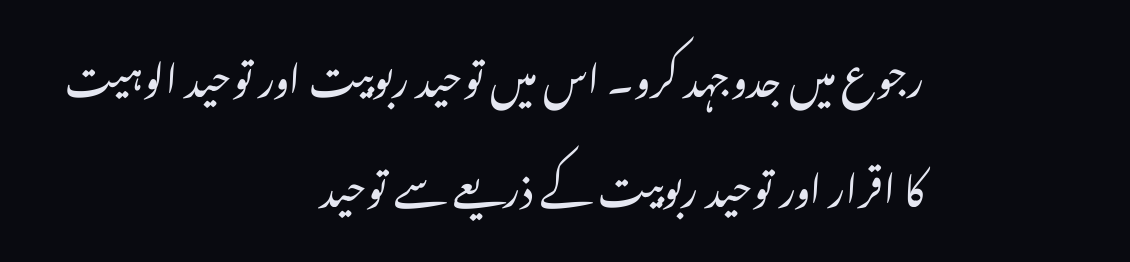رجوع میں جدوجہد کرو۔ اس میں توحید ربوبیت اور توحید الوہیت کا اقرار اور توحید ربوبیت کے ذریعے سے توحید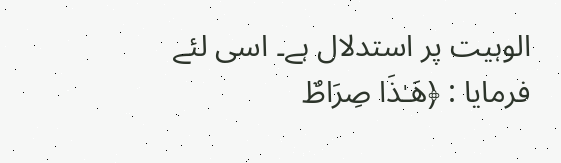الوہیت پر استدلال ہے۔ اسی لئے فرمایا : ﴿هَـٰذَا صِرَاطٌ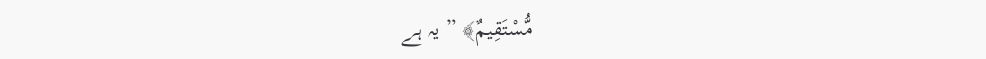مُّسْتَقِيمٌ﴾ ” یہ ہے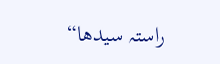راستہ سیدھا“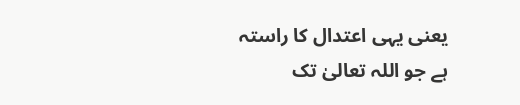یعنی یہی اعتدال کا راستہ ہے جو اللہ تعالیٰ تک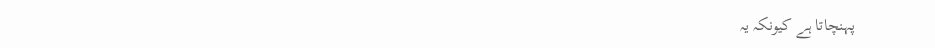پہنچاتا ہے کیونکہ یہ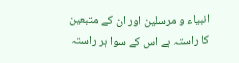انبیاء و مرسلین اور ان کے متبعین کا راستہ ہے اس کے سوا ہر راستہ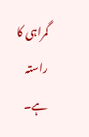گمراہی کا راستہ ہے۔